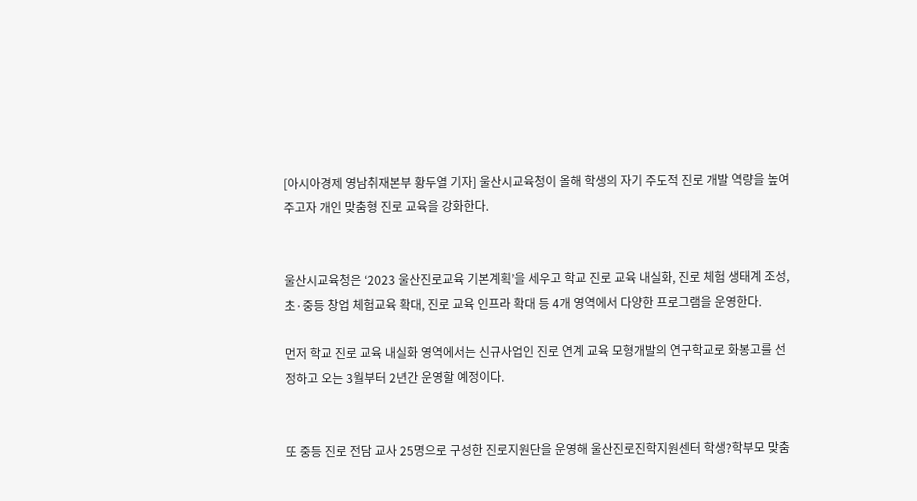[아시아경제 영남취재본부 황두열 기자] 울산시교육청이 올해 학생의 자기 주도적 진로 개발 역량을 높여주고자 개인 맞춤형 진로 교육을 강화한다.


울산시교육청은 ‘2023 울산진로교육 기본계획’을 세우고 학교 진로 교육 내실화, 진로 체험 생태계 조성, 초·중등 창업 체험교육 확대, 진로 교육 인프라 확대 등 4개 영역에서 다양한 프로그램을 운영한다.

먼저 학교 진로 교육 내실화 영역에서는 신규사업인 진로 연계 교육 모형개발의 연구학교로 화봉고를 선정하고 오는 3월부터 2년간 운영할 예정이다.


또 중등 진로 전담 교사 25명으로 구성한 진로지원단을 운영해 울산진로진학지원센터 학생?학부모 맞춤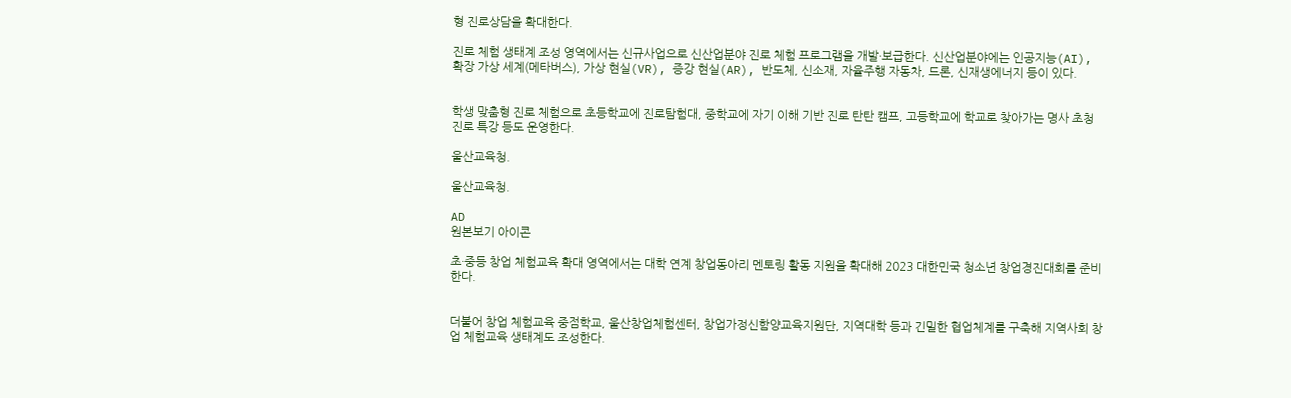형 진로상담을 확대한다.

진로 체험 생태계 조성 영역에서는 신규사업으로 신산업분야 진로 체험 프로그램을 개발·보급한다. 신산업분야에는 인공지능(AI), 확장 가상 세계(메타버스), 가상 현실(VR), 증강 현실(AR), 반도체, 신소재, 자율주행 자동차, 드론, 신재생에너지 등이 있다.


학생 맞춤형 진로 체험으로 초등학교에 진로탐험대, 중학교에 자기 이해 기반 진로 탄탄 캠프, 고등학교에 학교로 찾아가는 명사 초청 진로 특강 등도 운영한다.

울산교육청.

울산교육청.

AD
원본보기 아이콘

초·중등 창업 체험교육 확대 영역에서는 대학 연계 창업동아리 멘토링 활동 지원을 확대해 2023 대한민국 청소년 창업경진대회를 준비한다.


더불어 창업 체험교육 중점학교, 울산창업체험센터, 창업가정신함양교육지원단, 지역대학 등과 긴밀한 협업체계를 구축해 지역사회 창업 체험교육 생태계도 조성한다.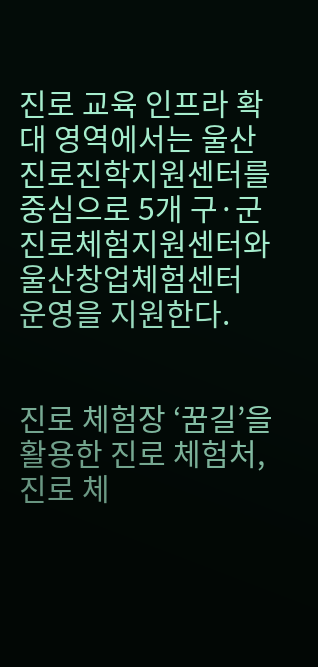진로 교육 인프라 확대 영역에서는 울산진로진학지원센터를 중심으로 5개 구·군 진로체험지원센터와 울산창업체험센터 운영을 지원한다.


진로 체험장 ‘꿈길’을 활용한 진로 체험처, 진로 체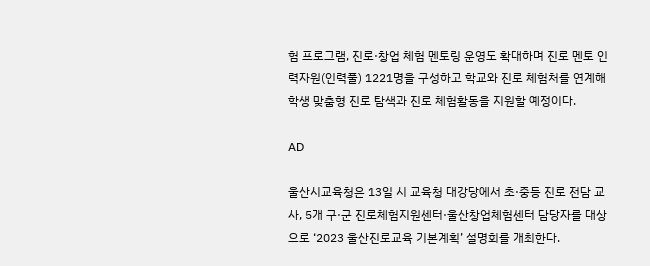험 프로그램, 진로·창업 체험 멘토링 운영도 확대하며 진로 멘토 인력자원(인력풀) 1221명을 구성하고 학교와 진로 체험처를 연계해 학생 맞춤형 진로 탐색과 진로 체험활동을 지원할 예정이다.

AD

울산시교육청은 13일 시 교육청 대강당에서 초·중등 진로 전담 교사, 5개 구·군 진로체험지원센터·울산창업체험센터 담당자를 대상으로 ‘2023 울산진로교육 기본계획’ 설명회를 개최한다.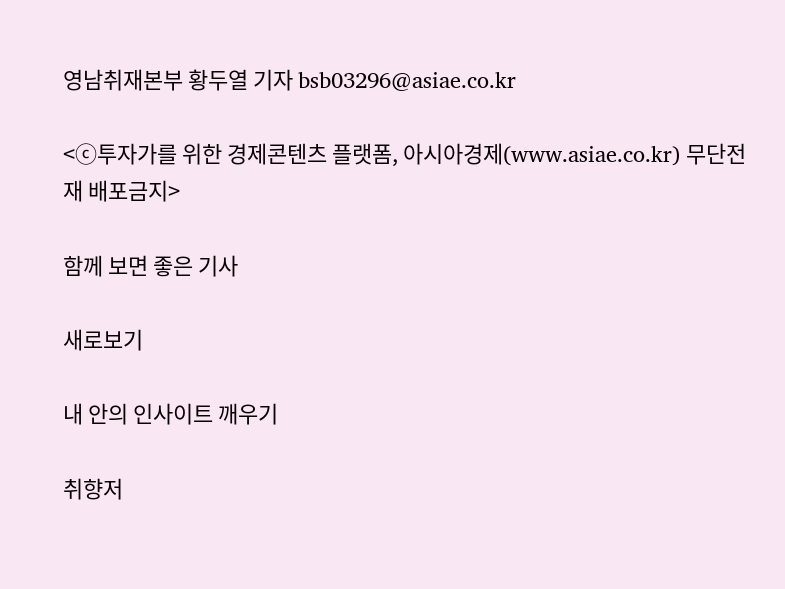영남취재본부 황두열 기자 bsb03296@asiae.co.kr

<ⓒ투자가를 위한 경제콘텐츠 플랫폼, 아시아경제(www.asiae.co.kr) 무단전재 배포금지>

함께 보면 좋은 기사

새로보기

내 안의 인사이트 깨우기

취향저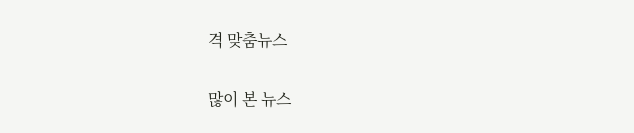격 맞춤뉴스

많이 본 뉴스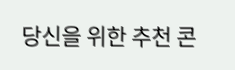당신을 위한 추천 콘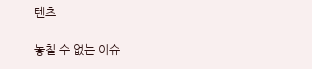텐츠

놓칠 수 없는 이슈